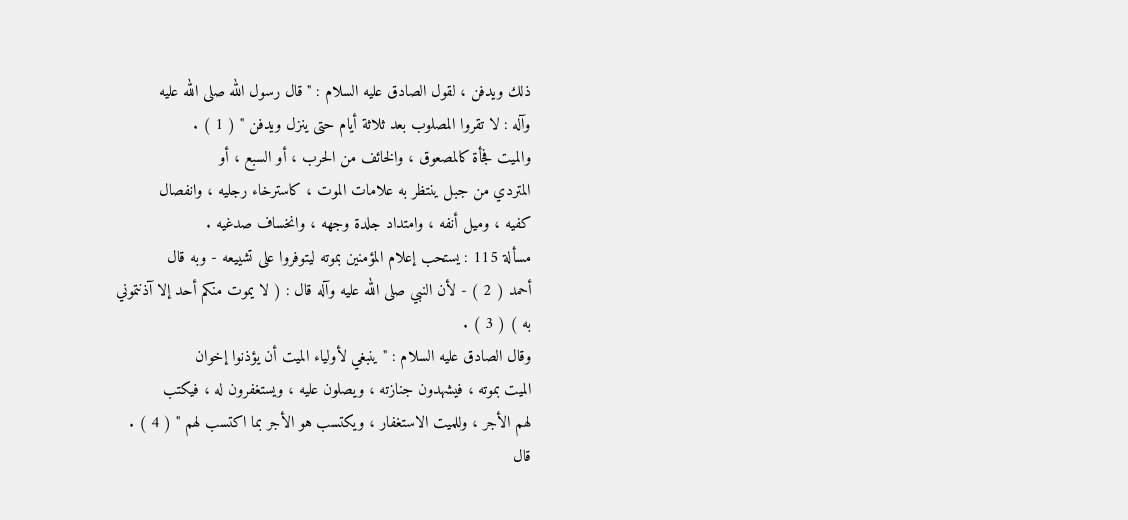ذلك ويدفن ، لقول الصادق عليه السلام : " قال رسول الله صلى الله عليه
وآله : لا تقروا المصلوب بعد ثلاثة أيام حتى ينزل ويدفن " ( 1 ) .
والميت فجأة كالمصعوق ، والخائف من الحرب ، أو السبع ، أو
المتردي من جبل ينتظر به علامات الموت ، كاسترخاء رجليه ، وانفصال
كفيه ، وميل أنفه ، وامتداد جلدة وجهه ، وانخساف صدغيه .
مسألة 115 : يستحب إعلام المؤمنين بموته ليتوفروا على تشييعه - وبه قال
أحمد ( 2 ) - لأن النبي صلى الله عليه وآله قال : ( لا يموت منكم أحد إلا آذنتموني
به ) ( 3 ) .
وقال الصادق عليه السلام : " ينبغي لأولياء الميت أن يؤذنوا إخوان
الميت بموته ، فيشهدون جنازته ، ويصلون عليه ، ويستغفرون له ، فيكتب
لهم الأجر ، وللميت الاستغفار ، ويكتسب هو الأجر بما اكتسب لهم " ( 4 ) .
قال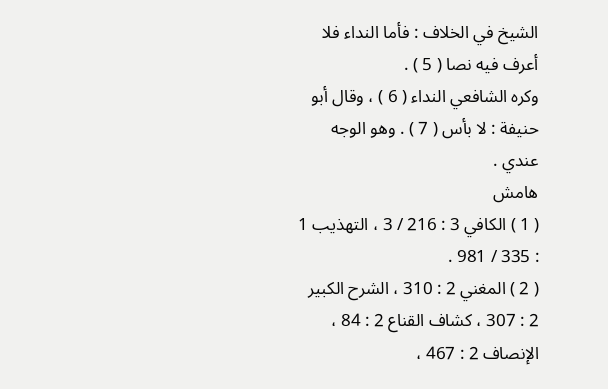الشيخ في الخلاف : فأما النداء فلا أعرف فيه نصا ( 5 ) .
وكره الشافعي النداء ( 6 ) ، وقال أبو حنيفة : لا بأس ( 7 ) . وهو الوجه
عندي .
هامش
( 1 ) الكافي 3 : 216 / 3 ، التهذيب 1 : 335 / 981 .
( 2 ) المغني 2 : 310 ، الشرح الكبير 2 : 307 ، كشاف القناع 2 : 84 ، الإنصاف 2 : 467 ،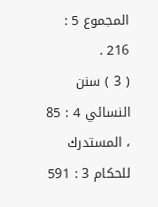المجموع 5 : 216 .
( 3 ) سنن النسائي 4 : 85 ، المستدرك للحكام 3 : 591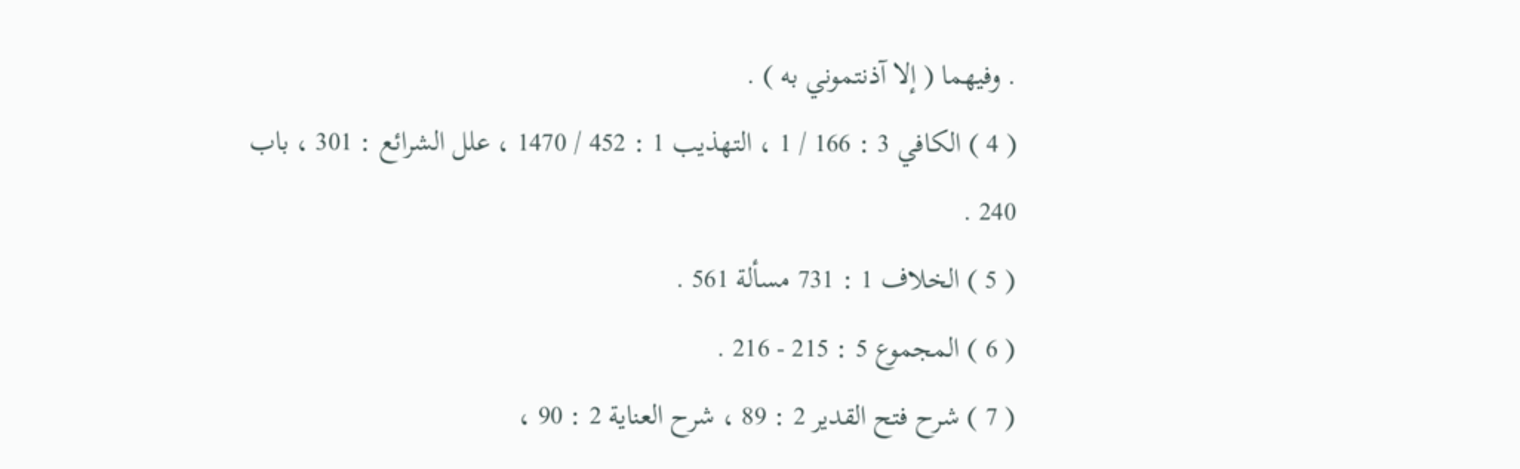. وفيهما ( إلا آذنتموني به ) .
( 4 ) الكافي 3 : 166 / 1 ، التهذيب 1 : 452 / 1470 ، علل الشرائع : 301 ، باب 240 .
( 5 ) الخلاف 1 : 731 مسألة 561 .
( 6 ) المجموع 5 : 215 - 216 .
( 7 ) شرح فتح القدير 2 : 89 ، شرح العناية 2 : 90 ،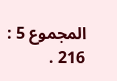المجموع 5 : 216 .